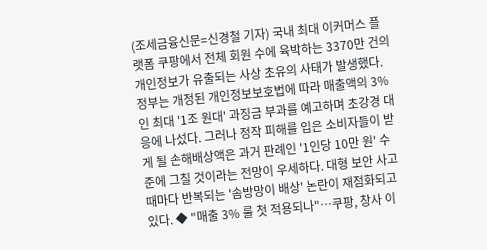(조세금융신문=신경철 기자) 국내 최대 이커머스 플랫폼 쿠팡에서 전체 회원 수에 육박하는 3370만 건의 개인정보가 유출되는 사상 초유의 사태가 발생했다. 정부는 개정된 개인정보보호법에 따라 매출액의 3%인 최대 '1조 원대' 과징금 부과를 예고하며 초강경 대응에 나섰다. 그러나 정작 피해를 입은 소비자들이 받게 될 손해배상액은 과거 판례인 '1인당 10만 원' 수준에 그칠 것이라는 전망이 우세하다. 대형 보안 사고 때마다 반복되는 '솜방망이 배상' 논란이 재점화되고 있다. ◆ "매출 3% 룰 첫 적용되나"…쿠팡, 창사 이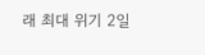래 최대 위기 2일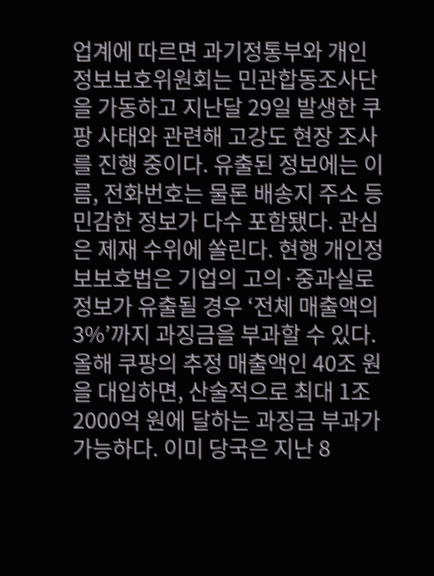업계에 따르면 과기정통부와 개인정보보호위원회는 민관합동조사단을 가동하고 지난달 29일 발생한 쿠팡 사태와 관련해 고강도 현장 조사를 진행 중이다. 유출된 정보에는 이름, 전화번호는 물론 배송지 주소 등 민감한 정보가 다수 포함됐다. 관심은 제재 수위에 쏠린다. 현행 개인정보보호법은 기업의 고의·중과실로 정보가 유출될 경우 ‘전체 매출액의 3%’까지 과징금을 부과할 수 있다. 올해 쿠팡의 추정 매출액인 40조 원을 대입하면, 산술적으로 최대 1조2000억 원에 달하는 과징금 부과가 가능하다. 이미 당국은 지난 8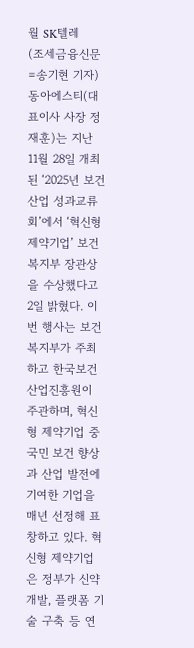월 SK텔레
(조세금융신문=송기현 기자) 동아에스티(대표이사 사장 정재훈)는 지난 11월 28일 개최된 ‘2025년 보건산업 성과교류회’에서 ‘혁신형 제약기업’ 보건복지부 장관상을 수상했다고 2일 밝혔다. 이번 행사는 보건복지부가 주최하고 한국보건산업진흥원이 주관하며, 혁신형 제약기업 중 국민 보건 향상과 산업 발전에 기여한 기업을 매년 선정해 표창하고 있다. 혁신형 제약기업은 정부가 신약 개발, 플랫폼 기술 구축 등 연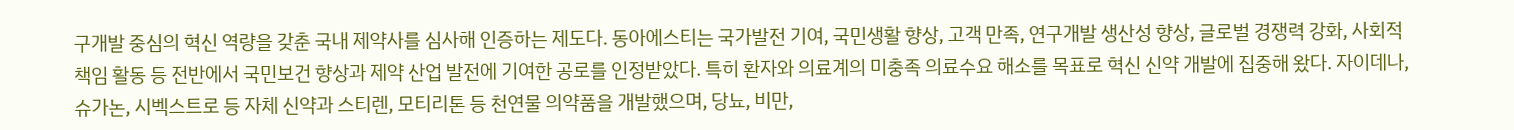구개발 중심의 혁신 역량을 갖춘 국내 제약사를 심사해 인증하는 제도다. 동아에스티는 국가발전 기여, 국민생활 향상, 고객 만족, 연구개발 생산성 향상, 글로벌 경쟁력 강화, 사회적 책임 활동 등 전반에서 국민보건 향상과 제약 산업 발전에 기여한 공로를 인정받았다. 특히 환자와 의료계의 미충족 의료수요 해소를 목표로 혁신 신약 개발에 집중해 왔다. 자이데나, 슈가논, 시벡스트로 등 자체 신약과 스티렌, 모티리톤 등 천연물 의약품을 개발했으며, 당뇨, 비만,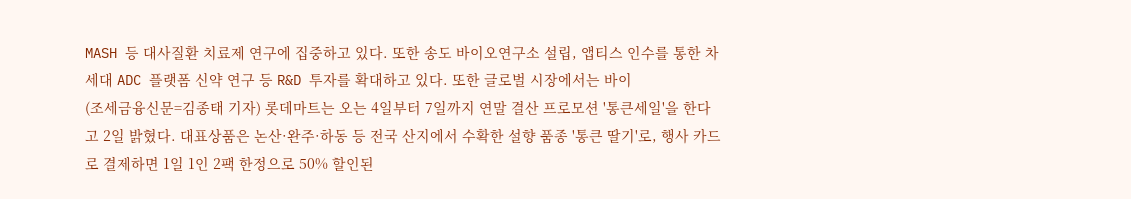MASH 등 대사질환 치료제 연구에 집중하고 있다. 또한 송도 바이오연구소 설립, 앱티스 인수를 통한 차세대 ADC 플랫폼 신약 연구 등 R&D 투자를 확대하고 있다. 또한 글로벌 시장에서는 바이
(조세금융신문=김종태 기자) 롯데마트는 오는 4일부터 7일까지 연말 결산 프로모션 '통큰세일'을 한다고 2일 밝혔다. 대표상품은 논산·완주·하동 등 전국 산지에서 수확한 설향 품종 '통큰 딸기'로, 행사 카드로 결제하면 1일 1인 2팩 한정으로 50% 할인된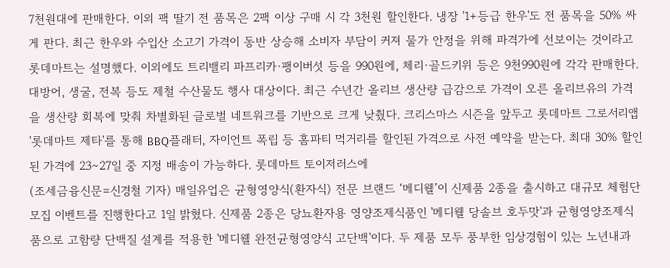7천원대에 판매한다. 이외 팩 딸기 전 품목은 2팩 이상 구매 시 각 3천원 할인한다. 냉장 '1+등급 한우'도 전 품목을 50% 싸게 판다. 최근 한우와 수입산 소고기 가격이 동반 상승해 소비자 부담이 커져 물가 안정을 위해 파격가에 선보이는 것이라고 롯데마트는 설명했다. 이외에도 트리밸리 파프리카·팽이버섯 등을 990원에, 체리·골드키위 등은 9천990원에 각각 판매한다. 대방어, 생굴, 전복 등도 제철 수산물도 행사 대상이다. 최근 수년간 올리브 생산량 급감으로 가격이 오른 올리브유의 가격을 생산량 회복에 맞춰 차별화된 글로벌 네트워크를 기반으로 크게 낮췄다. 크리스마스 시즌을 앞두고 롯데마트 그로서리앱 '롯데마트 제타'를 통해 BBQ플래터, 자이언트 폭립 등 홈파티 먹거리를 할인된 가격으로 사전 예약을 받는다. 최대 30% 할인된 가격에 23∼27일 중 지정 배송이 가능하다. 롯데마트 토이저러스에
(조세금융신문=신경철 기자) 매일유업은 균형영양식(환자식) 전문 브랜드 ‘메디웰’이 신제품 2종을 출시하고 대규모 체험단 모집 이벤트를 진행한다고 1일 밝혔다. 신제품 2종은 당뇨환자용 영양조제식품인 '메디웰 당솔브 호두맛'과 균형영양조제식품으로 고함량 단백질 설계를 적용한 '메디웰 완전균형영양식 고단백'이다. 두 제품 모두 풍부한 임상경험이 있는 노년내과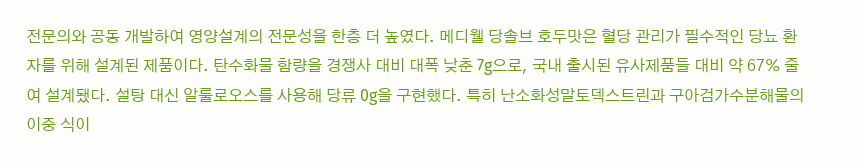전문의와 공동 개발하여 영양설계의 전문성을 한층 더 높였다. 메디웰 당솔브 호두맛은 혈당 관리가 필수적인 당뇨 환자를 위해 설계된 제품이다. 탄수화물 함량을 경쟁사 대비 대폭 낮춘 7g으로, 국내 출시된 유사제품들 대비 약 67% 줄여 설계됐다. 설탕 대신 알룰로오스를 사용해 당류 0g을 구현했다. 특히 난소화성말토덱스트린과 구아검가수분해물의 이중 식이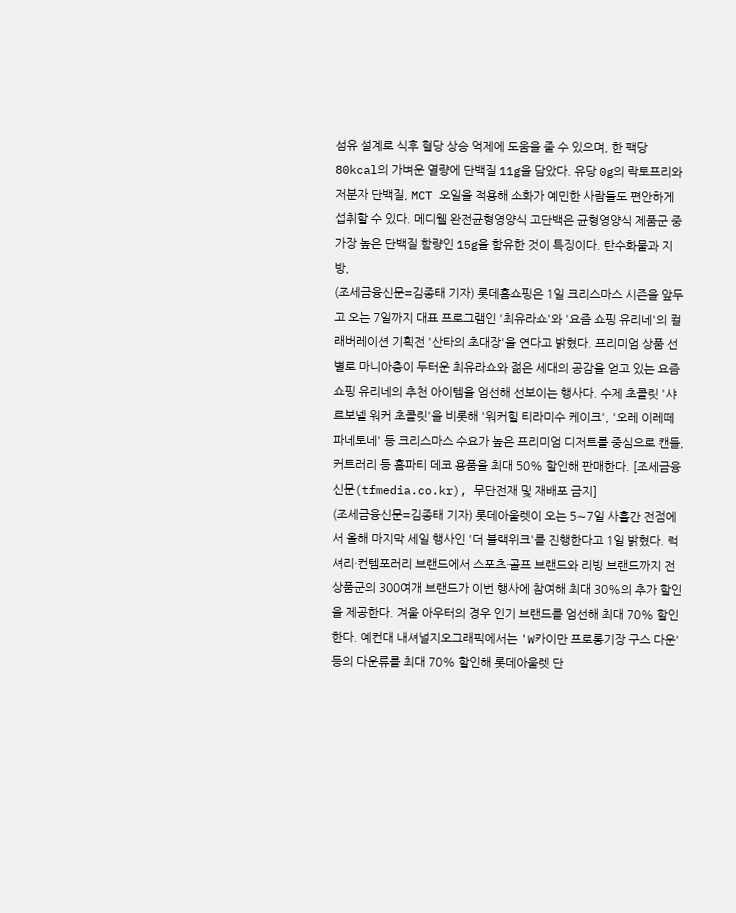섬유 설계로 식후 혈당 상승 억제에 도움을 줄 수 있으며, 한 팩당 80kcal의 가벼운 열량에 단백질 11g을 담았다. 유당 0g의 락토프리와 저분자 단백질, MCT 오일을 적용해 소화가 예민한 사람들도 편안하게 섭취할 수 있다. 메디웰 완전균형영양식 고단백은 균형영양식 제품군 중 가장 높은 단백질 함량인 15g을 함유한 것이 특징이다. 탄수화물과 지방,
(조세금융신문=김종태 기자) 롯데홈쇼핑은 1일 크리스마스 시즌을 앞두고 오는 7일까지 대표 프로그램인 '최유라쇼'와 '요즘 쇼핑 유리네'의 컬래버레이션 기획전 '산타의 초대장'을 연다고 밝혔다. 프리미엄 상품 선별로 마니아층이 두터운 최유라쇼와 젊은 세대의 공감을 얻고 있는 요즘 쇼핑 유리네의 추천 아이템을 엄선해 선보이는 행사다. 수제 초콜릿 '샤르보넬 워커 초콜릿'을 비롯해 '워커힐 티라미수 케이크', '오레 이레떼 파네토네' 등 크리스마스 수요가 높은 프리미엄 디저트를 중심으로 캔들, 커트러리 등 홈파티 데코 용품을 최대 50% 할인해 판매한다. [조세금융신문(tfmedia.co.kr), 무단전재 및 재배포 금지]
(조세금융신문=김종태 기자) 롯데아울렛이 오는 5∼7일 사흘간 전점에서 올해 마지막 세일 행사인 '더 블랙위크'를 진행한다고 1일 밝혔다. 럭셔리·컨템포러리 브랜드에서 스포츠·골프 브랜드와 리빙 브랜드까지 전 상품군의 300여개 브랜드가 이번 행사에 참여해 최대 30%의 추가 할인을 제공한다. 겨울 아우터의 경우 인기 브랜드를 엄선해 최대 70% 할인한다. 예컨대 내셔널지오그래픽에서는 'W카이만 프로롱기장 구스 다운' 등의 다운류를 최대 70% 할인해 롯데아울렛 단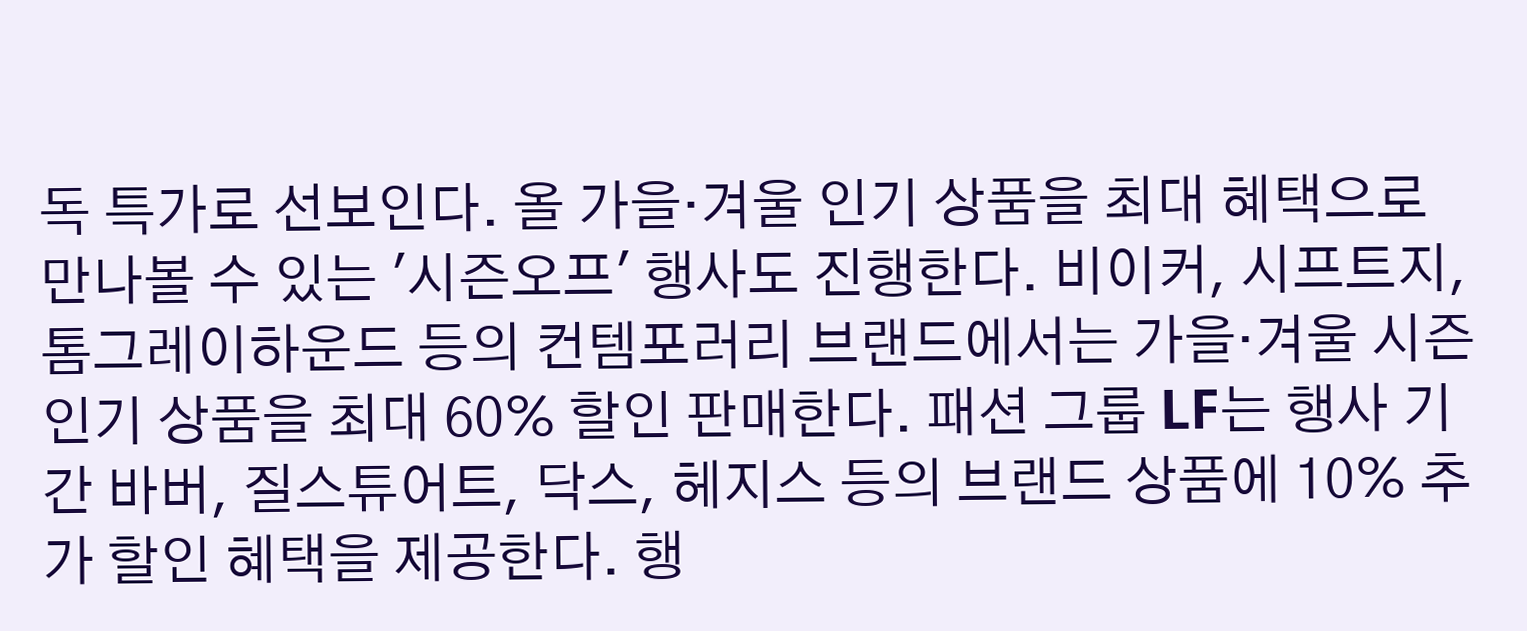독 특가로 선보인다. 올 가을·겨울 인기 상품을 최대 혜택으로 만나볼 수 있는 '시즌오프' 행사도 진행한다. 비이커, 시프트지, 톰그레이하운드 등의 컨템포러리 브랜드에서는 가을·겨울 시즌 인기 상품을 최대 60% 할인 판매한다. 패션 그룹 LF는 행사 기간 바버, 질스튜어트, 닥스, 헤지스 등의 브랜드 상품에 10% 추가 할인 혜택을 제공한다. 행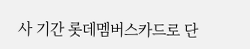사 기간 롯데멤버스카드로 단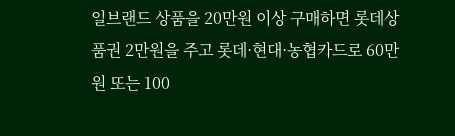일브랜드 상품을 20만원 이상 구매하면 롯데상품권 2만원을 주고 롯데·현대·농협카드로 60만원 또는 100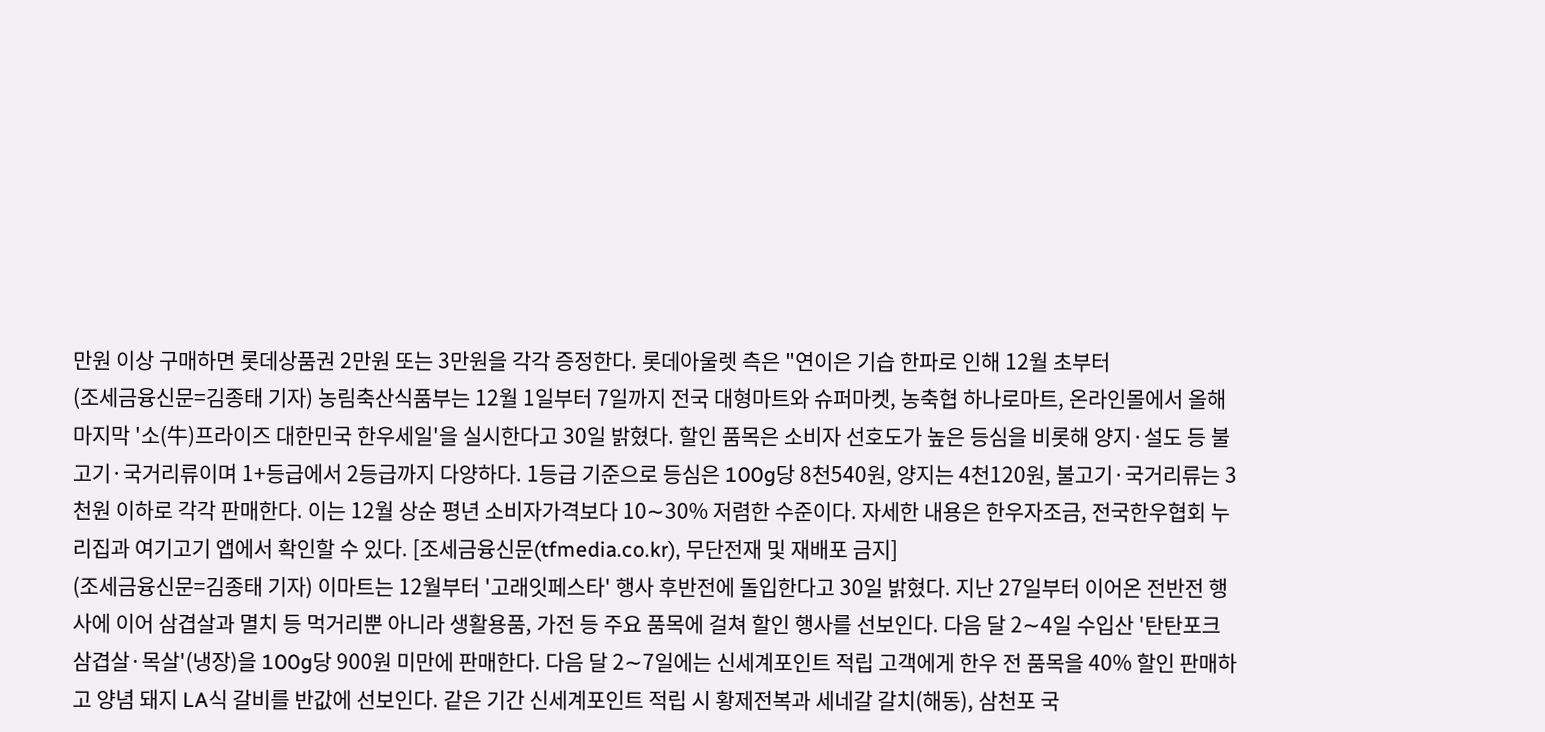만원 이상 구매하면 롯데상품권 2만원 또는 3만원을 각각 증정한다. 롯데아울렛 측은 "연이은 기습 한파로 인해 12월 초부터
(조세금융신문=김종태 기자) 농림축산식품부는 12월 1일부터 7일까지 전국 대형마트와 슈퍼마켓, 농축협 하나로마트, 온라인몰에서 올해 마지막 '소(牛)프라이즈 대한민국 한우세일'을 실시한다고 30일 밝혔다. 할인 품목은 소비자 선호도가 높은 등심을 비롯해 양지·설도 등 불고기·국거리류이며 1+등급에서 2등급까지 다양하다. 1등급 기준으로 등심은 100g당 8천540원, 양지는 4천120원, 불고기·국거리류는 3천원 이하로 각각 판매한다. 이는 12월 상순 평년 소비자가격보다 10∼30% 저렴한 수준이다. 자세한 내용은 한우자조금, 전국한우협회 누리집과 여기고기 앱에서 확인할 수 있다. [조세금융신문(tfmedia.co.kr), 무단전재 및 재배포 금지]
(조세금융신문=김종태 기자) 이마트는 12월부터 '고래잇페스타' 행사 후반전에 돌입한다고 30일 밝혔다. 지난 27일부터 이어온 전반전 행사에 이어 삼겹살과 멸치 등 먹거리뿐 아니라 생활용품, 가전 등 주요 품목에 걸쳐 할인 행사를 선보인다. 다음 달 2∼4일 수입산 '탄탄포크 삼겹살·목살'(냉장)을 100g당 900원 미만에 판매한다. 다음 달 2∼7일에는 신세계포인트 적립 고객에게 한우 전 품목을 40% 할인 판매하고 양념 돼지 LA식 갈비를 반값에 선보인다. 같은 기간 신세계포인트 적립 시 황제전복과 세네갈 갈치(해동), 삼천포 국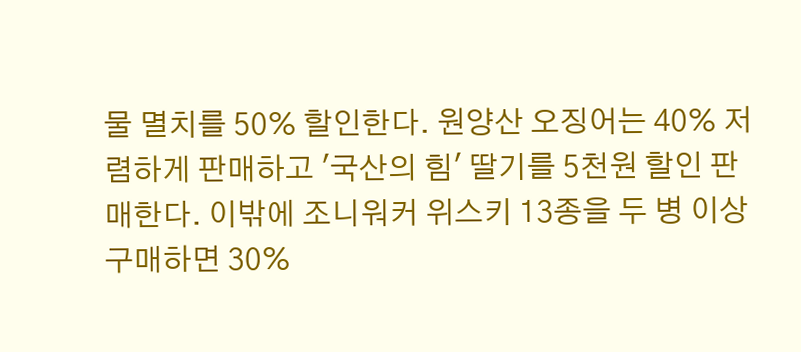물 멸치를 50% 할인한다. 원양산 오징어는 40% 저렴하게 판매하고 '국산의 힘' 딸기를 5천원 할인 판매한다. 이밖에 조니워커 위스키 13종을 두 병 이상 구매하면 30%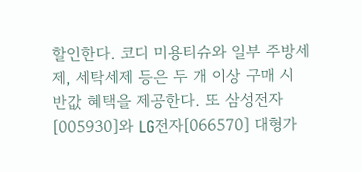할인한다. 코디 미용티슈와 일부 주방세제, 세탁세제 등은 두 개 이상 구매 시 반값 혜택을 제공한다. 또 삼성전자[005930]와 LG전자[066570] 대형가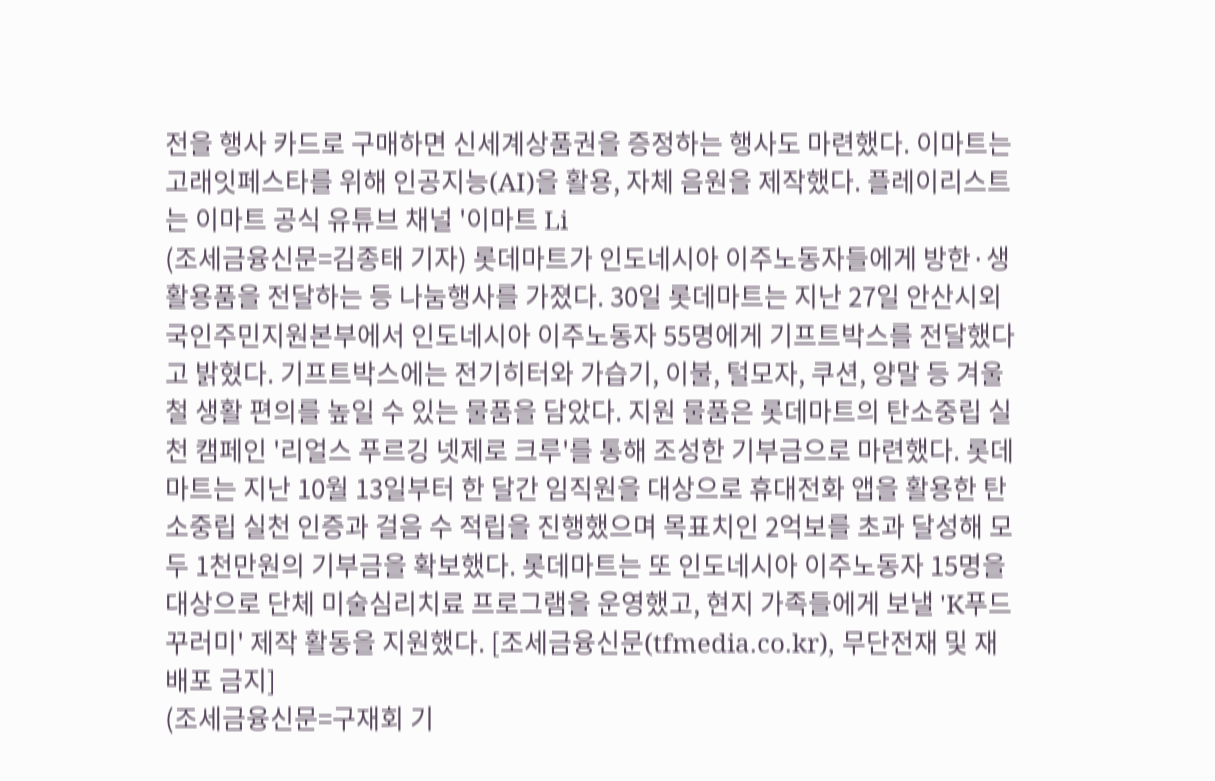전을 행사 카드로 구매하면 신세계상품권을 증정하는 행사도 마련했다. 이마트는 고래잇페스타를 위해 인공지능(AI)을 활용, 자체 음원을 제작했다. 플레이리스트는 이마트 공식 유튜브 채널 '이마트 Li
(조세금융신문=김종태 기자) 롯데마트가 인도네시아 이주노동자들에게 방한·생활용품을 전달하는 등 나눔행사를 가졌다. 30일 롯데마트는 지난 27일 안산시외국인주민지원본부에서 인도네시아 이주노동자 55명에게 기프트박스를 전달했다고 밝혔다. 기프트박스에는 전기히터와 가습기, 이불, 털모자, 쿠션, 양말 등 겨울철 생활 편의를 높일 수 있는 물품을 담았다. 지원 물품은 롯데마트의 탄소중립 실천 캠페인 '리얼스 푸르깅 넷제로 크루'를 통해 조성한 기부금으로 마련했다. 롯데마트는 지난 10월 13일부터 한 달간 임직원을 대상으로 휴대전화 앱을 활용한 탄소중립 실천 인증과 걸음 수 적립을 진행했으며 목표치인 2억보를 초과 달성해 모두 1천만원의 기부금을 확보했다. 롯데마트는 또 인도네시아 이주노동자 15명을 대상으로 단체 미술심리치료 프로그램을 운영했고, 현지 가족들에게 보낼 'K푸드 꾸러미' 제작 활동을 지원했다. [조세금융신문(tfmedia.co.kr), 무단전재 및 재배포 금지]
(조세금융신문=구재회 기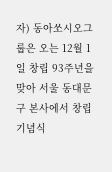자) 동아쏘시오그룹은 오는 12월 1일 창립 93주년을 맞아 서울 동대문구 본사에서 창립 기념식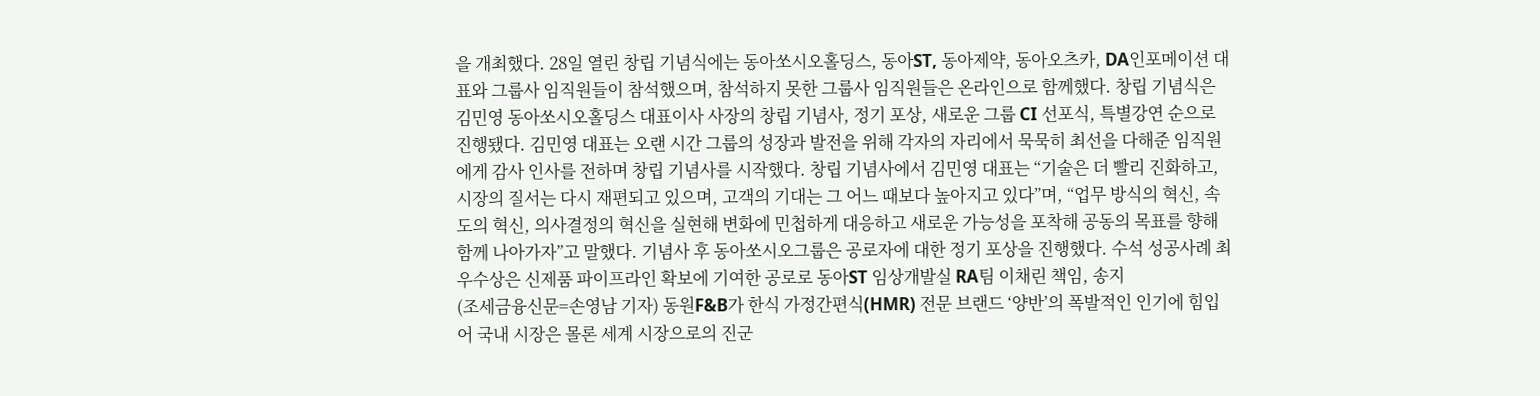을 개최했다. 28일 열린 창립 기념식에는 동아쏘시오홀딩스, 동아ST, 동아제약, 동아오츠카, DA인포메이션 대표와 그룹사 임직원들이 참석했으며, 참석하지 못한 그룹사 임직원들은 온라인으로 함께했다. 창립 기념식은 김민영 동아쏘시오홀딩스 대표이사 사장의 창립 기념사, 정기 포상, 새로운 그룹 CI 선포식, 특별강연 순으로 진행됐다. 김민영 대표는 오랜 시간 그룹의 성장과 발전을 위해 각자의 자리에서 묵묵히 최선을 다해준 임직원에게 감사 인사를 전하며 창립 기념사를 시작했다. 창립 기념사에서 김민영 대표는 “기술은 더 빨리 진화하고, 시장의 질서는 다시 재편되고 있으며, 고객의 기대는 그 어느 때보다 높아지고 있다”며, “업무 방식의 혁신, 속도의 혁신, 의사결정의 혁신을 실현해 변화에 민첩하게 대응하고 새로운 가능성을 포착해 공동의 목표를 향해 함께 나아가자”고 말했다. 기념사 후 동아쏘시오그룹은 공로자에 대한 정기 포상을 진행했다. 수석 성공사례 최우수상은 신제품 파이프라인 확보에 기여한 공로로 동아ST 임상개발실 RA팀 이채린 책임, 송지
(조세금융신문=손영남 기자) 동원F&B가 한식 가정간편식(HMR) 전문 브랜드 ‘양반’의 폭발적인 인기에 힘입어 국내 시장은 몰론 세계 시장으로의 진군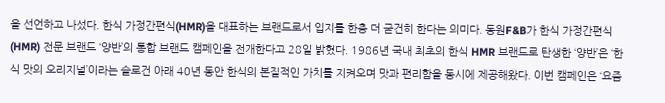을 선언하고 나섰다. 한식 가정간편식(HMR)을 대표하는 브랜드로서 입지를 한층 더 굳건히 한다는 의미다. 동원F&B가 한식 가정간편식(HMR) 전문 브랜드 ‘양반’의 통합 브랜드 캠페인을 전개한다고 28일 밝혔다. 1986년 국내 최초의 한식 HMR 브랜드로 탄생한 ‘양반’은 ‘한식 맛의 오리지널’이라는 슬로건 아래 40년 동안 한식의 본질적인 가치를 지켜오며 맛과 편리함을 동시에 제공해왔다. 이번 캠페인은 ‘요즘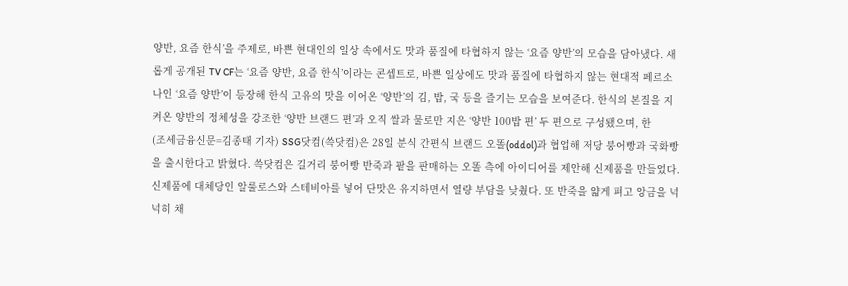양반, 요즘 한식’을 주제로, 바쁜 현대인의 일상 속에서도 맛과 품질에 타협하지 않는 ‘요즘 양반’의 모습을 담아냈다. 새롭게 공개된 TV CF는 ‘요즘 양반, 요즘 한식’이라는 콘셉트로, 바쁜 일상에도 맛과 품질에 타협하지 않는 현대적 페르소나인 ‘요즘 양반’이 등장해 한식 고유의 맛을 이어온 ‘양반’의 김, 밥, 국 등을 즐기는 모습을 보여준다. 한식의 본질을 지켜온 양반의 정체성을 강조한 ‘양반 브랜드 편’과 오직 쌀과 물로만 지은 ‘양반 100밥 편’ 두 편으로 구성됐으며, 한
(조세금융신문=김종태 기자) SSG닷컴(쓱닷컴)은 28일 분식 간편식 브랜드 오똘(oddol)과 협업해 저당 붕어빵과 국화빵을 출시한다고 밝혔다. 쓱닷컴은 길거리 붕어빵 반죽과 팥을 판매하는 오똘 측에 아이디어를 제안해 신제품을 만들었다. 신제품에 대체당인 알룰로스와 스테비아를 넣어 단맛은 유지하면서 열량 부담을 낮췄다. 또 반죽을 얇게 펴고 앙금을 넉넉히 채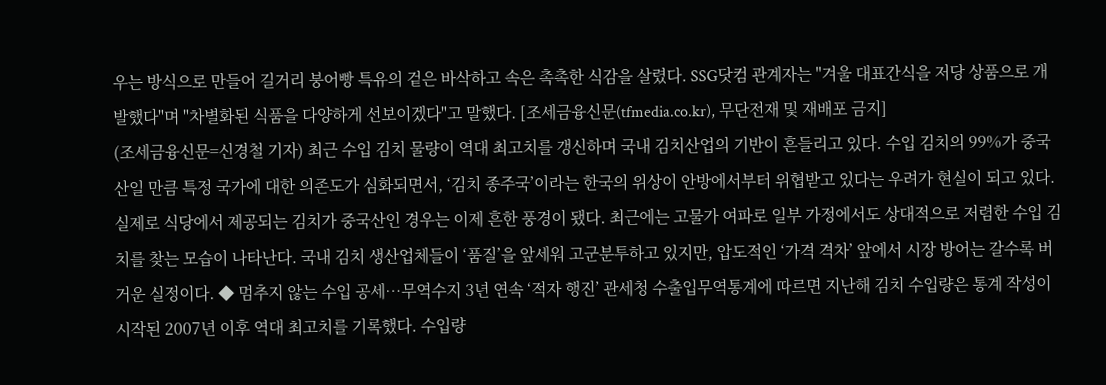우는 방식으로 만들어 길거리 붕어빵 특유의 겉은 바삭하고 속은 촉촉한 식감을 살렸다. SSG닷컴 관계자는 "겨울 대표간식을 저당 상품으로 개발했다"며 "차별화된 식품을 다양하게 선보이겠다"고 말했다. [조세금융신문(tfmedia.co.kr), 무단전재 및 재배포 금지]
(조세금융신문=신경철 기자) 최근 수입 김치 물량이 역대 최고치를 갱신하며 국내 김치산업의 기반이 흔들리고 있다. 수입 김치의 99%가 중국산일 만큼 특정 국가에 대한 의존도가 심화되면서, ‘김치 종주국’이라는 한국의 위상이 안방에서부터 위협받고 있다는 우려가 현실이 되고 있다. 실제로 식당에서 제공되는 김치가 중국산인 경우는 이제 흔한 풍경이 됐다. 최근에는 고물가 여파로 일부 가정에서도 상대적으로 저렴한 수입 김치를 찾는 모습이 나타난다. 국내 김치 생산업체들이 ‘품질’을 앞세워 고군분투하고 있지만, 압도적인 ‘가격 격차’ 앞에서 시장 방어는 갈수록 버거운 실정이다. ◆ 멈추지 않는 수입 공세…무역수지 3년 연속 ‘적자 행진’ 관세청 수출입무역통계에 따르면 지난해 김치 수입량은 통계 작성이 시작된 2007년 이후 역대 최고치를 기록했다. 수입량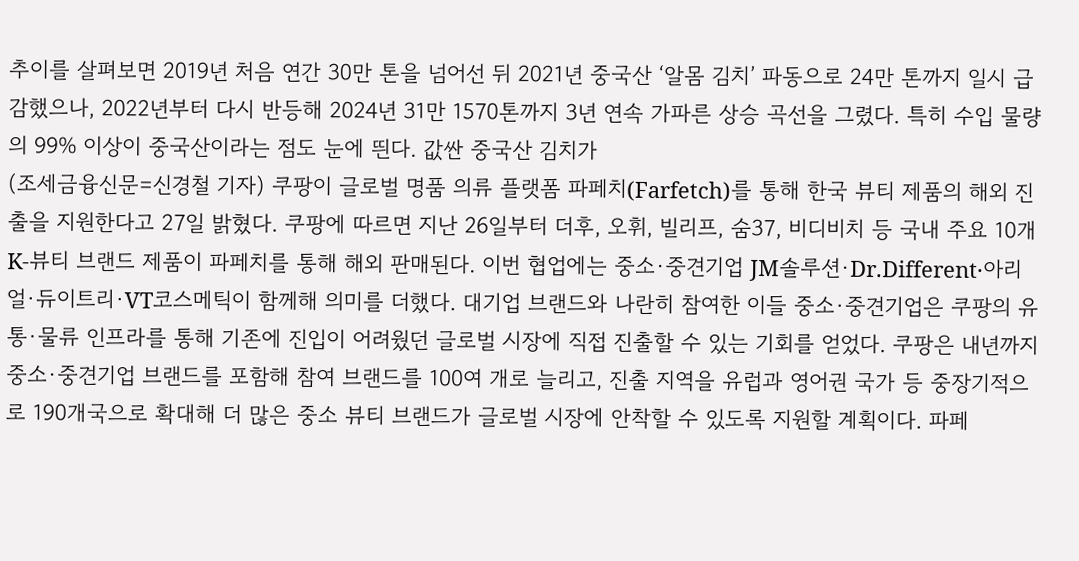추이를 살펴보면 2019년 처음 연간 30만 톤을 넘어선 뒤 2021년 중국산 ‘알몸 김치’ 파동으로 24만 톤까지 일시 급감했으나, 2022년부터 다시 반등해 2024년 31만 1570톤까지 3년 연속 가파른 상승 곡선을 그렸다. 특히 수입 물량의 99% 이상이 중국산이라는 점도 눈에 띈다. 값싼 중국산 김치가
(조세금융신문=신경철 기자) 쿠팡이 글로벌 명품 의류 플랫폼 파페치(Farfetch)를 통해 한국 뷰티 제품의 해외 진출을 지원한다고 27일 밝혔다. 쿠팡에 따르면 지난 26일부터 더후, 오휘, 빌리프, 숨37, 비디비치 등 국내 주요 10개 K-뷰티 브랜드 제품이 파페치를 통해 해외 판매된다. 이번 협업에는 중소·중견기업 JM솔루션·Dr.Different·아리얼·듀이트리·VT코스메틱이 함께해 의미를 더했다. 대기업 브랜드와 나란히 참여한 이들 중소·중견기업은 쿠팡의 유통·물류 인프라를 통해 기존에 진입이 어려웠던 글로벌 시장에 직접 진출할 수 있는 기회를 얻었다. 쿠팡은 내년까지 중소·중견기업 브랜드를 포함해 참여 브랜드를 100여 개로 늘리고, 진출 지역을 유럽과 영어권 국가 등 중장기적으로 190개국으로 확대해 더 많은 중소 뷰티 브랜드가 글로벌 시장에 안착할 수 있도록 지원할 계획이다. 파페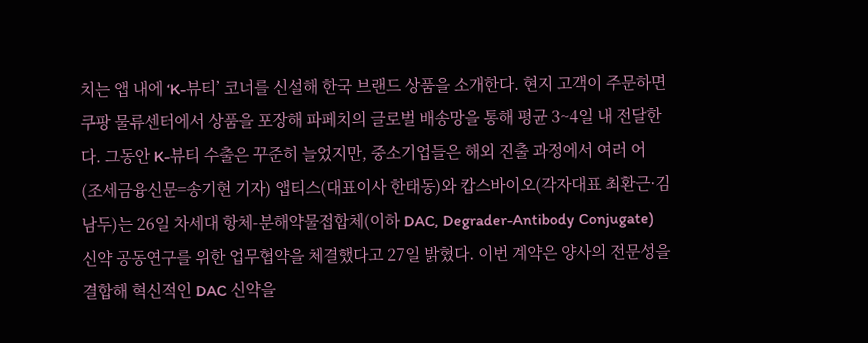치는 앱 내에 ‘K-뷰티’ 코너를 신설해 한국 브랜드 상품을 소개한다. 현지 고객이 주문하면 쿠팡 물류센터에서 상품을 포장해 파페치의 글로벌 배송망을 통해 평균 3~4일 내 전달한다. 그동안 K-뷰티 수출은 꾸준히 늘었지만, 중소기업들은 해외 진출 과정에서 여러 어
(조세금융신문=송기현 기자) 앱티스(대표이사 한태동)와 캅스바이오(각자대표 최환근·김남두)는 26일 차세대 항체-분해약물접합체(이하 DAC, Degrader-Antibody Conjugate) 신약 공동연구를 위한 업무협약을 체결했다고 27일 밝혔다. 이번 계약은 양사의 전문성을 결합해 혁신적인 DAC 신약을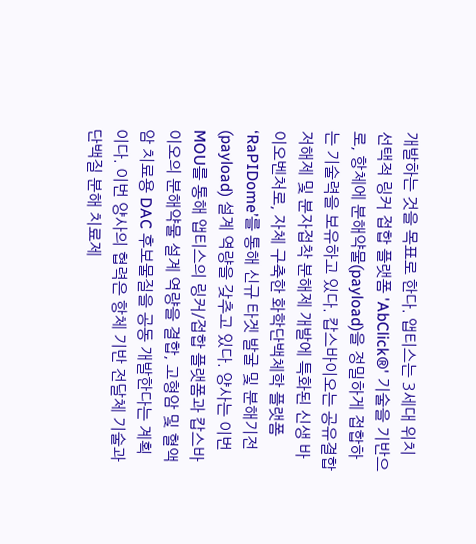개발하는 것을 목표로 한다. 앱티스는 3세대 위치 선택적 링커 접합 플랫폼 'AbClick®' 기술을 기반으로, 항체에 분해약물(payload)을 정밀하게 접합하는 기술력을 보유하고 있다. 캅스바이오는 공유결합 저해제 및 분자접착 분해제 개발에 특화된 신생 바이오벤처로, 자체 구축한 화학단백체학 플랫폼 ‘RaPIDome’를 통해 신규 타겟 발굴 및 분해기전(payload) 설계 역량을 갖추고 있다. 양사는 이번 MOU를 통해 앱티스의 링커/접합 플랫폼과 캅스바이오의 분해약물 설계 역량을 결합, 고형암 및 혈액암 치료용 DAC 후보물질을 공동 개발한다는 계획이다. 이번 양사의 협력은 항체 기반 전달체 기술과 단백질 분해 치료제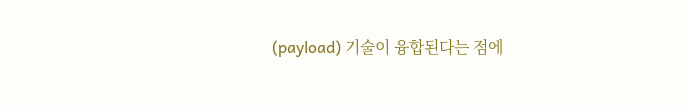(payload) 기술이 융합된다는 점에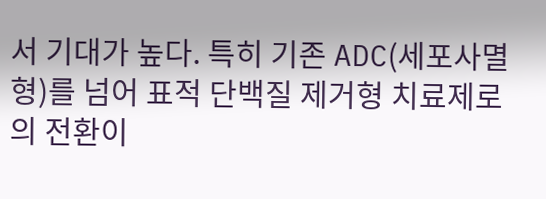서 기대가 높다. 특히 기존 ADC(세포사멸형)를 넘어 표적 단백질 제거형 치료제로의 전환이